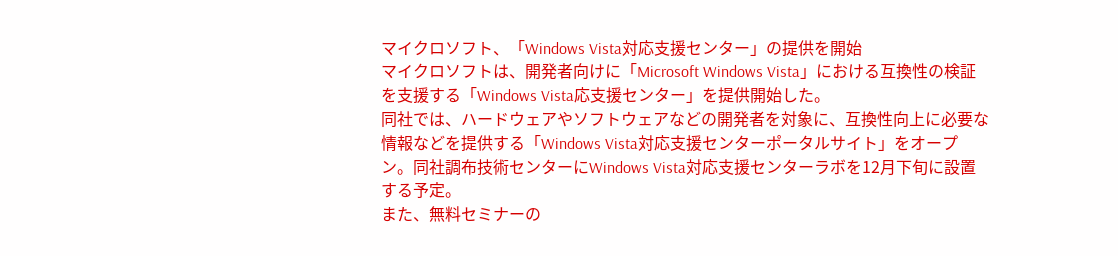マイクロソフト、「Windows Vista対応支援センター」の提供を開始
マイクロソフトは、開発者向けに「Microsoft Windows Vista」における互換性の検証を支援する「Windows Vista応支援センター」を提供開始した。
同社では、ハードウェアやソフトウェアなどの開発者を対象に、互換性向上に必要な情報などを提供する「Windows Vista対応支援センターポータルサイト」をオープン。同社調布技術センターにWindows Vista対応支援センターラボを12月下旬に設置する予定。
また、無料セミナーの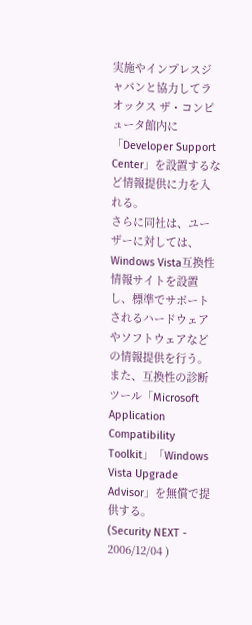実施やインプレスジャパンと協力してラオックス ザ・コンピュータ館内に「Developer Support Center」を設置するなど情報提供に力を入れる。
さらに同社は、ユーザーに対しては、Windows Vista互換性情報サイトを設置し、標準でサポートされるハードウェアやソフトウェアなどの情報提供を行う。また、互換性の診断ツール「Microsoft Application Compatibility Toolkit」「Windows Vista Upgrade Advisor」を無償で提供する。
(Security NEXT - 2006/12/04 )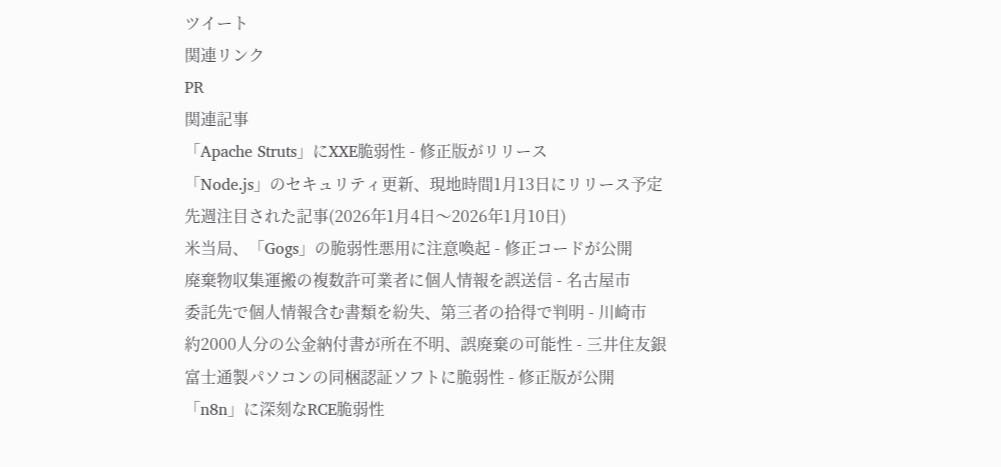ツイート
関連リンク
PR
関連記事
「Apache Struts」にXXE脆弱性 - 修正版がリリース
「Node.js」のセキュリティ更新、現地時間1月13日にリリース予定
先週注目された記事(2026年1月4日〜2026年1月10日)
米当局、「Gogs」の脆弱性悪用に注意喚起 - 修正コードが公開
廃棄物収集運搬の複数許可業者に個人情報を誤送信 - 名古屋市
委託先で個人情報含む書類を紛失、第三者の拾得で判明 - 川崎市
約2000人分の公金納付書が所在不明、誤廃棄の可能性 - 三井住友銀
富士通製パソコンの同梱認証ソフトに脆弱性 - 修正版が公開
「n8n」に深刻なRCE脆弱性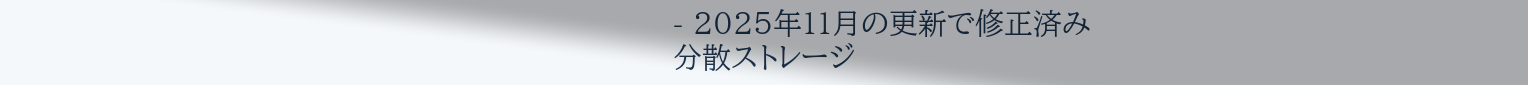- 2025年11月の更新で修正済み
分散ストレージ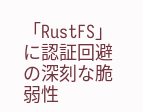「RustFS」に認証回避の深刻な脆弱性